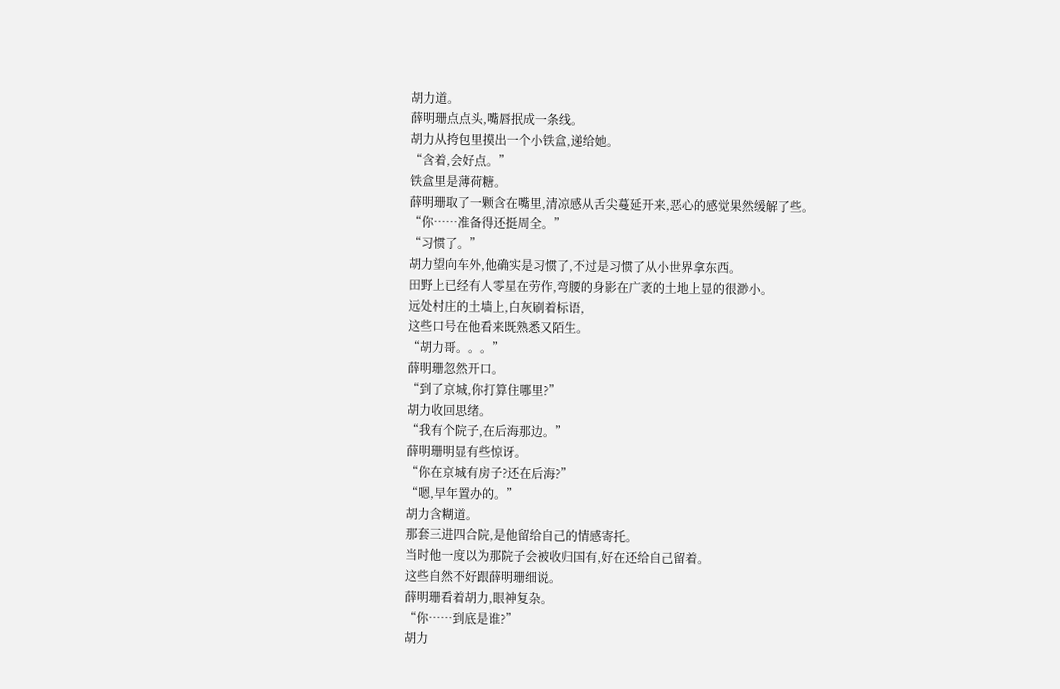胡力道。
薛明珊点点头,嘴唇抿成一条线。
胡力从挎包里摸出一个小铁盒,递给她。
“含着,会好点。”
铁盒里是薄荷糖。
薛明珊取了一颗含在嘴里,清凉感从舌尖蔓延开来,恶心的感觉果然缓解了些。
“你……准备得还挺周全。”
“习惯了。”
胡力望向车外,他确实是习惯了,不过是习惯了从小世界拿东西。
田野上已经有人零星在劳作,弯腰的身影在广袤的土地上显的很渺小。
远处村庄的土墙上,白灰刷着标语,
这些口号在他看来既熟悉又陌生。
“胡力哥。。。”
薛明珊忽然开口。
“到了京城,你打算住哪里?”
胡力收回思绪。
“我有个院子,在后海那边。”
薛明珊明显有些惊讶。
“你在京城有房子?还在后海?”
“嗯,早年置办的。”
胡力含糊道。
那套三进四合院,是他留给自己的情感寄托。
当时他一度以为那院子会被收归国有,好在还给自己留着。
这些自然不好跟薛明珊细说。
薛明珊看着胡力,眼神复杂。
“你……到底是谁?”
胡力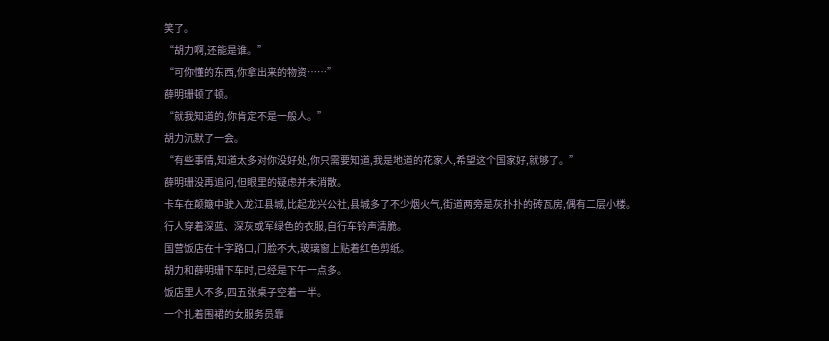笑了。
“胡力啊,还能是谁。”
“可你懂的东西,你拿出来的物资……”
薛明珊顿了顿。
“就我知道的,你肯定不是一般人。”
胡力沉默了一会。
“有些事情,知道太多对你没好处,你只需要知道,我是地道的花家人,希望这个国家好,就够了。”
薛明珊没再追问,但眼里的疑虑并未消散。
卡车在颠簸中驶入龙江县城,比起龙兴公社,县城多了不少烟火气,街道两旁是灰扑扑的砖瓦房,偶有二层小楼。
行人穿着深蓝、深灰或军绿色的衣服,自行车铃声清脆。
国营饭店在十字路口,门脸不大,玻璃窗上贴着红色剪纸。
胡力和薛明珊下车时,已经是下午一点多。
饭店里人不多,四五张桌子空着一半。
一个扎着围裙的女服务员靠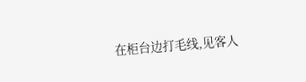在柜台边打毛线,见客人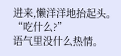进来,懒洋洋地抬起头。
“吃什么?”
语气里没什么热情。